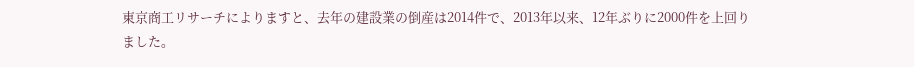東京商工リサーチによりますと、去年の建設業の倒産は2014件で、2013年以来、12年ぶりに2000件を上回りました。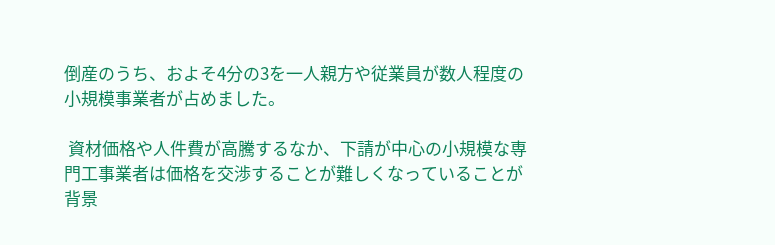倒産のうち、およそ4分の3を一人親方や従業員が数人程度の小規模事業者が占めました。

 資材価格や人件費が高騰するなか、下請が中心の小規模な専門工事業者は価格を交渉することが難しくなっていることが背景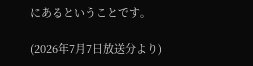にあるということです。

(2026年7月7日放送分より)